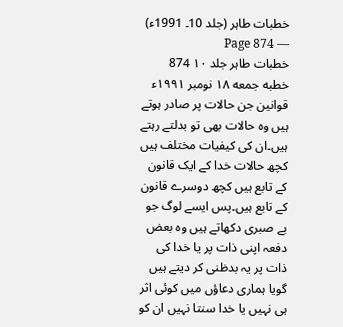خطبات طاہر (جلد 10۔ 1991ء) — Page 874
خطبات طاہر جلد ۱۰ 874 خطبه جمعه ۱۸ نومبر ۱۹۹۱ء قوانین جن حالات پر صادر ہوتے ہیں وہ حالات بھی تو بدلتے رہتے ہیں۔ان کی کیفیات مختلف ہیں کچھ حالات خدا کے ایک قانون کے تابع ہیں کچھ دوسرے قانون کے تابع ہیں۔پس ایسے لوگ جو بے صبری دکھاتے ہیں وہ بعض دفعہ اپنی ذات پر یا خدا کی ذات پر یہ بدظنی کر دیتے ہیں گویا ہماری دعاؤں میں کوئی اثر ہی نہیں یا خدا سنتا نہیں ان کو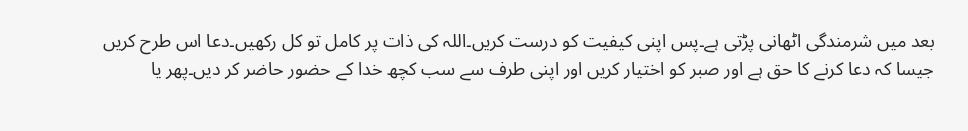بعد میں شرمندگی اٹھانی پڑتی ہے۔پس اپنی کیفیت کو درست کریں۔اللہ کی ذات پر کامل تو کل رکھیں۔دعا اس طرح کریں جیسا کہ دعا کرنے کا حق ہے اور صبر کو اختیار کریں اور اپنی طرف سے سب کچھ خدا کے حضور حاضر کر دیں۔پھر یا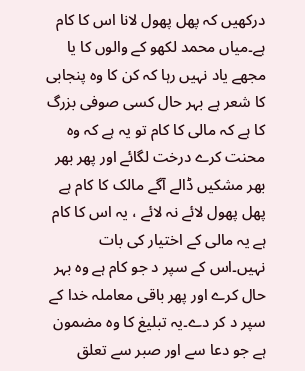درکھیں کہ پھل پھول لانا اس کا کام ہے۔میاں محمد لکھو کے والوں کا یا مجھے یاد نہیں رہا کہ کن کا وہ پنجابی کا شعر ہے بہر حال کسی صوفی بزرگ کا ہے کہ مالی کا کام تو یہ ہے کہ وہ محنت کرے درخت لگائے اور پھر بھر بھر مشکیں ڈالے آگے مالک کا کام ہے پھل پھول لائے نہ لائے ، یہ اس کا کام ہے یہ مالی کے اختیار کی بات نہیں۔اس کے سپر د جو کام ہے وہ بہر حال کرے اور پھر باقی معاملہ خدا کے سپر د کر دے۔یہ تبلیغ کا وہ مضمون ہے جو دعا سے اور صبر سے تعلق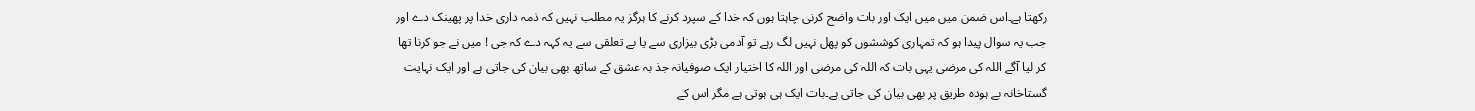رکھتا ہے۔اس ضمن میں میں ایک اور بات واضح کرنی چاہتا ہوں کہ خدا کے سپرد کرنے کا ہرگز یہ مطلب نہیں کہ ذمہ داری خدا پر پھینک دے اور جب یہ سوال پیدا ہو کہ تمہاری کوششوں کو پھل نہیں لگ رہے تو آدمی بڑی بیزاری سے یا بے تعلقی سے یہ کہہ دے کہ جی ! میں نے جو کرنا تھا کر لیا آگے اللہ کی مرضی یہی بات کہ اللہ کی مرضی اور اللہ کا اختیار ایک صوفیانہ جذ بہ عشق کے ساتھ بھی بیان کی جاتی ہے اور ایک نہایت گستاخانہ بے ہودہ طریق پر بھی بیان کی جاتی ہے۔بات ایک ہی ہوتی ہے مگر اس کے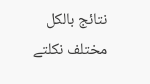نتائج بالکل مختلف نکلتے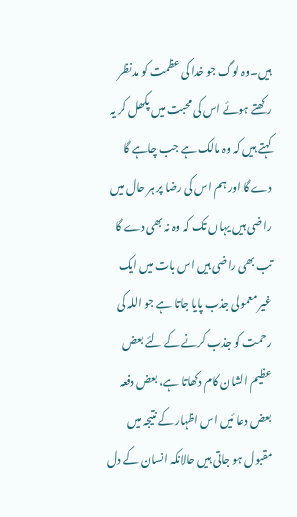ہیں۔وہ لوگ جو خدا کی عظمت کو مدنظر رکھتے ہوئے اس کی محبت میں پکھل کر یہ کہتے ہیں کہ وہ مالک ہے جب چاہے گا دے گا اور ہم اس کی رضا پر ہر حال میں راضی ہیں یہاں تک کہ وہ نہ بھی دے گا تب بھی راضی ہیں اس بات میں ایک غیر معمولی جذب پایا جاتا ہے جو اللہ کی رحمت کو جذب کرنے کے لئے بعض عظیم الشان کام دکھاتا ہے، بعض دفعہ بعض دعا ئیں اس اظہار کے نتیجہ میں مقبول ہو جاتی ہیں حالانکہ انسان کے دل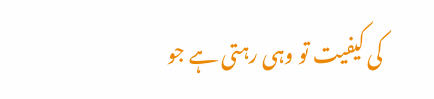کی کیفیت تو وہی رہتی ہے جو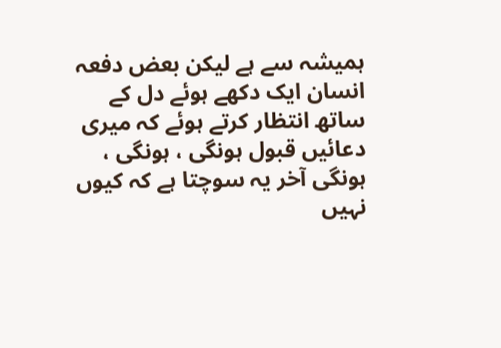ہمیشہ سے ہے لیکن بعض دفعہ انسان ایک دکھے ہوئے دل کے ساتھ انتظار کرتے ہوئے کہ میری دعائیں قبول ہونگی ، ہونگی ، ہونگی آخر یہ سوچتا ہے کہ کیوں نہیں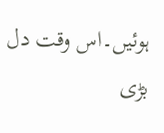ہوئیں۔اس وقت دل بڑی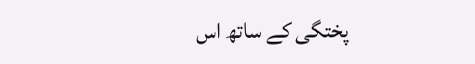پختگی کے ساتھ اس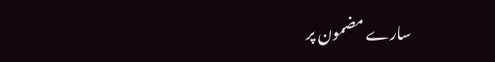سارے مضمون پر